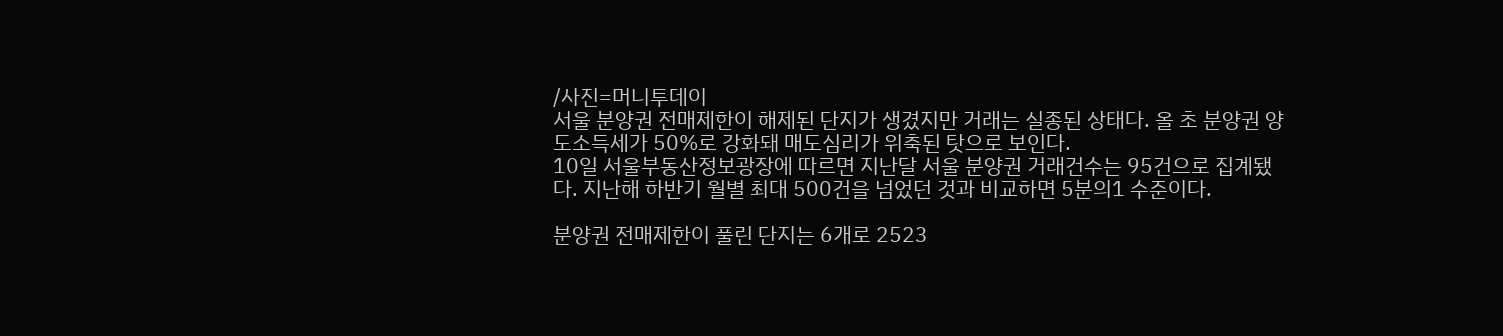/사진=머니투데이
서울 분양권 전매제한이 해제된 단지가 생겼지만 거래는 실종된 상태다. 올 초 분양권 양도소득세가 50%로 강화돼 매도심리가 위축된 탓으로 보인다.
10일 서울부동산정보광장에 따르면 지난달 서울 분양권 거래건수는 95건으로 집계됐다. 지난해 하반기 월별 최대 500건을 넘었던 것과 비교하면 5분의1 수준이다.

분양권 전매제한이 풀린 단지는 6개로 2523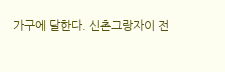가구에 달한다. 신촌그랑자이 전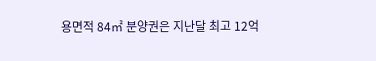용면적 84㎡ 분양권은 지난달 최고 12억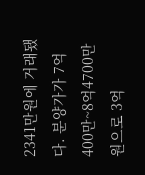2341만원에 거래됐다. 분양가가 7억400만~8억4700만원으로 3억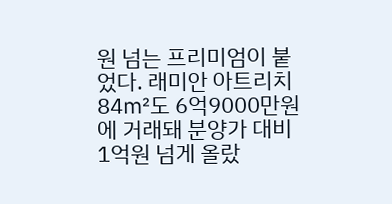원 넘는 프리미엄이 붙었다. 래미안 아트리치 84㎡도 6억9000만원에 거래돼 분양가 대비 1억원 넘게 올랐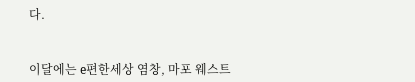다.


이달에는 e편한세상 염창, 마포 웨스트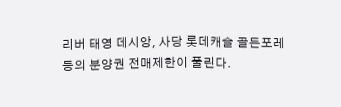리버 태영 데시앙, 사당 롯데캐슬 골든포레 등의 분양권 전매제한이 풀린다.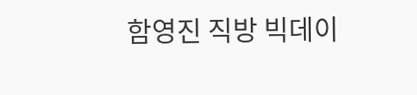함영진 직방 빅데이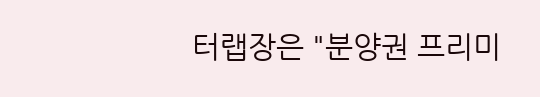터랩장은 "분양권 프리미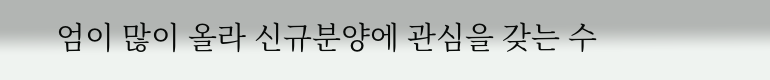엄이 많이 올라 신규분양에 관심을 갖는 수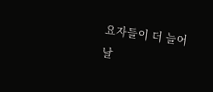요자들이 더 늘어날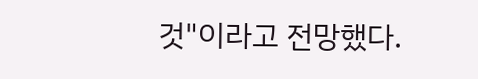것"이라고 전망했다.